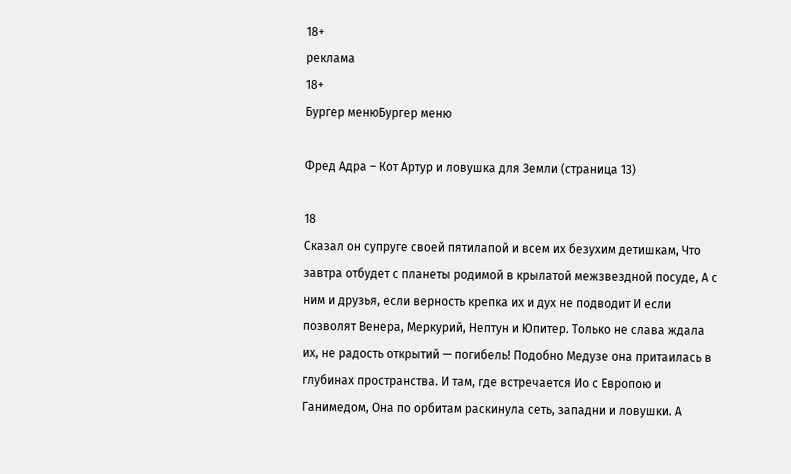18+
реклама
18+
Бургер менюБургер меню

Фред Адра – Кот Артур и ловушка для Земли (страница 13)

18
Сказал он супруге своей пятилапой и всем их безухим детишкам, Что завтра отбудет с планеты родимой в крылатой межзвездной посуде, А с ним и друзья, если верность крепка их и дух не подводит И если позволят Венера, Меркурий, Нептун и Юпитер. Только не слава ждала их, не радость открытий — погибель! Подобно Медузе она притаилась в глубинах пространства. И там, где встречается Ио с Европою и Ганимедом, Она по орбитам раскинула сеть, западни и ловушки. А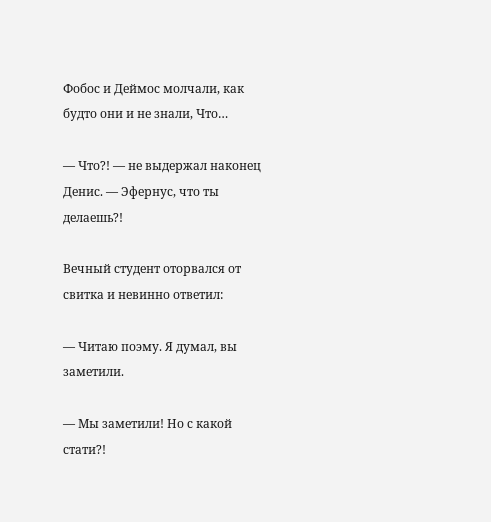Фобос и Деймос молчали, как будто они и не знали, Что…

— Что?! — не выдержал наконец Денис. — Эфернус, что ты делаешь?!

Вечный студент оторвался от свитка и невинно ответил:

— Читаю поэму. Я думал, вы заметили.

— Мы заметили! Но с какой стати?!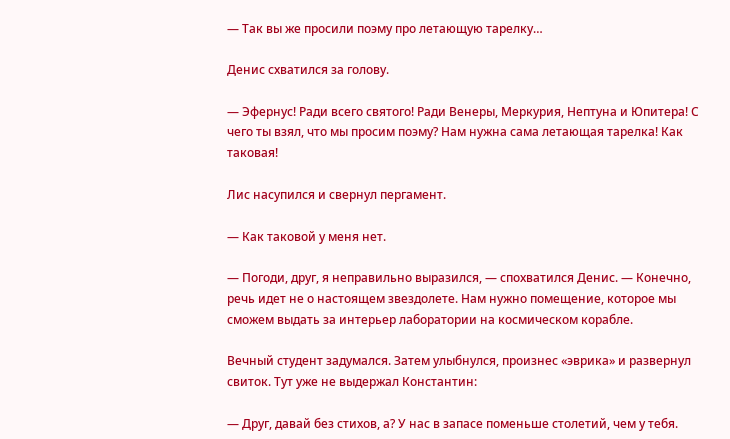— Так вы же просили поэму про летающую тарелку…

Денис схватился за голову.

— Эфернус! Ради всего святого! Ради Венеры, Меркурия, Нептуна и Юпитера! С чего ты взял, что мы просим поэму? Нам нужна сама летающая тарелка! Как таковая!

Лис насупился и свернул пергамент.

— Как таковой у меня нет.

— Погоди, друг, я неправильно выразился, — спохватился Денис. — Конечно, речь идет не о настоящем звездолете. Нам нужно помещение, которое мы сможем выдать за интерьер лаборатории на космическом корабле.

Вечный студент задумался. Затем улыбнулся, произнес «эврика» и развернул свиток. Тут уже не выдержал Константин:

— Друг, давай без стихов, а? У нас в запасе поменьше столетий, чем у тебя.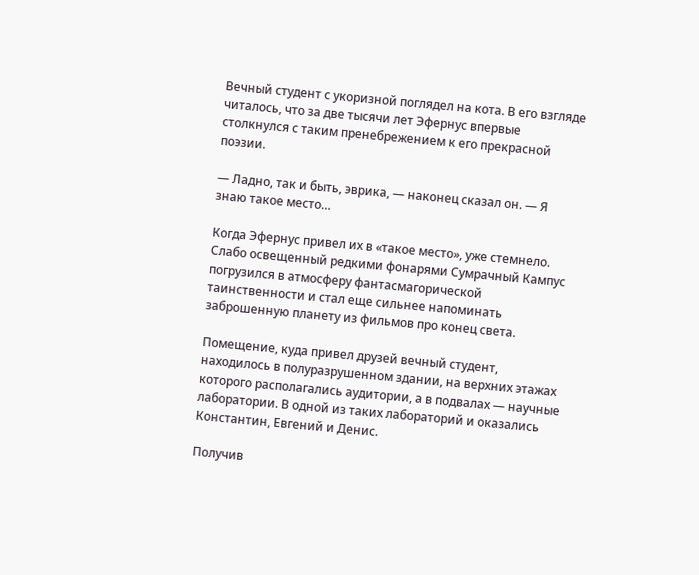Вечный студент с укоризной поглядел на кота. В его взгляде читалось, что за две тысячи лет Эфернус впервые столкнулся с таким пренебрежением к его прекрасной поэзии.

— Ладно, так и быть, эврика, — наконец сказал он. — Я знаю такое место…

Когда Эфернус привел их в «такое место», уже стемнело. Слабо освещенный редкими фонарями Сумрачный Кампус погрузился в атмосферу фантасмагорической таинственности и стал еще сильнее напоминать заброшенную планету из фильмов про конец света.

Помещение, куда привел друзей вечный студент, находилось в полуразрушенном здании, на верхних этажах которого располагались аудитории, а в подвалах — научные лаборатории. В одной из таких лабораторий и оказались Константин, Евгений и Денис.

Получив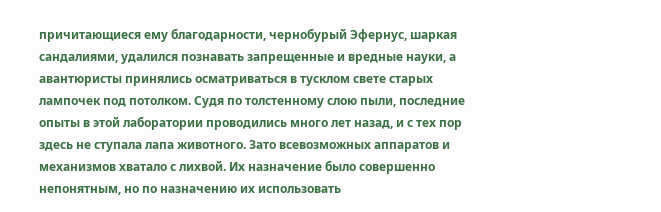причитающиеся ему благодарности, чернобурый Эфернус, шаркая сандалиями, удалился познавать запрещенные и вредные науки, а авантюристы принялись осматриваться в тусклом свете старых лампочек под потолком. Судя по толстенному слою пыли, последние опыты в этой лаборатории проводились много лет назад, и с тех пор здесь не ступала лапа животного. Зато всевозможных аппаратов и механизмов хватало с лихвой. Их назначение было совершенно непонятным, но по назначению их использовать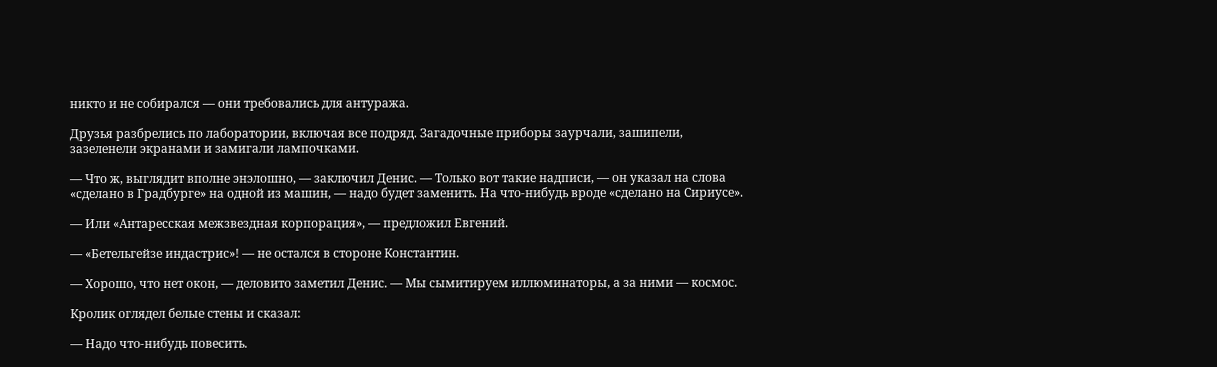никто и не собирался — они требовались для антуража.

Друзья разбрелись по лаборатории, включая все подряд. Загадочные приборы заурчали, зашипели, зазеленели экранами и замигали лампочками.

— Что ж, выглядит вполне энэлошно, — заключил Денис. — Только вот такие надписи, — он указал на слова «сделано в Градбурге» на одной из машин, — надо будет заменить. На что-нибудь вроде «сделано на Сириусе».

— Или «Антаресская межзвездная корпорация», — предложил Евгений.

— «Бетельгейзе индастрис»! — не остался в стороне Константин.

— Хорошо, что нет окон, — деловито заметил Денис. — Мы сымитируем иллюминаторы, а за ними — космос.

Кролик оглядел белые стены и сказал:

— Надо что-нибудь повесить.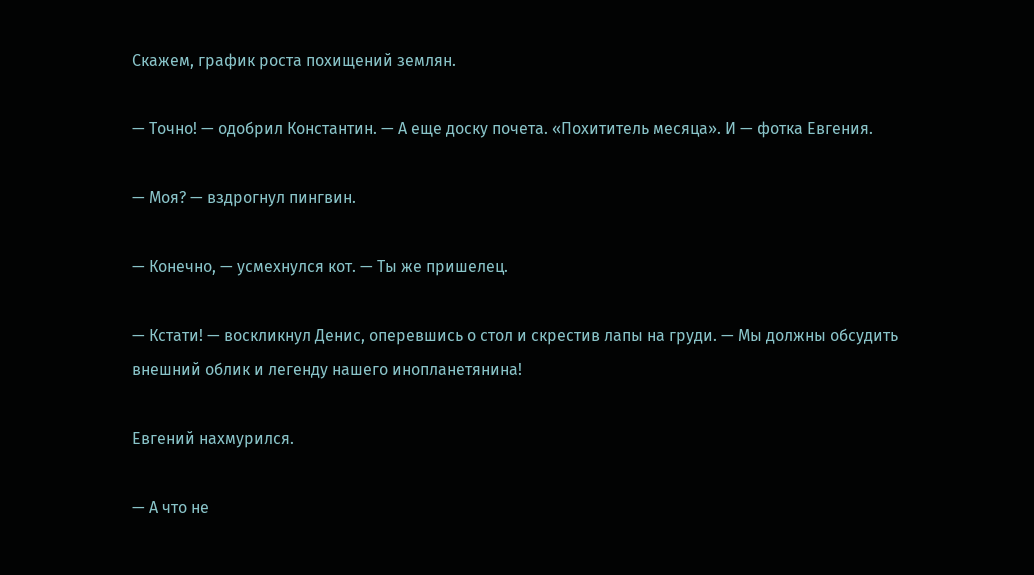Скажем, график роста похищений землян.

— Точно! — одобрил Константин. — А еще доску почета. «Похититель месяца». И — фотка Евгения.

— Моя? — вздрогнул пингвин.

— Конечно, — усмехнулся кот. — Ты же пришелец.

— Кстати! — воскликнул Денис, оперевшись о стол и скрестив лапы на груди. — Мы должны обсудить внешний облик и легенду нашего инопланетянина!

Евгений нахмурился.

— А что не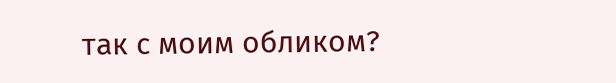так с моим обликом?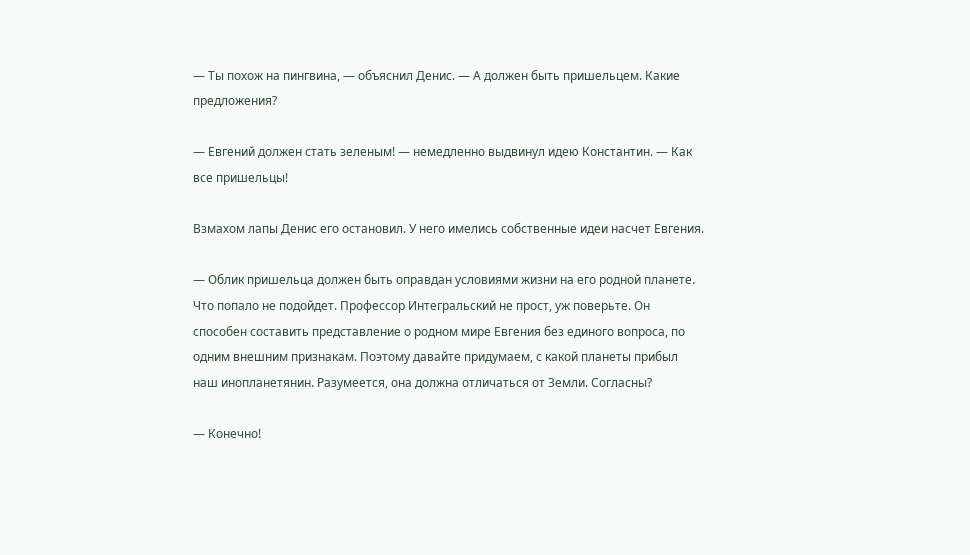— Ты похож на пингвина, — объяснил Денис. — А должен быть пришельцем. Какие предложения?

— Евгений должен стать зеленым! — немедленно выдвинул идею Константин. — Как все пришельцы!

Взмахом лапы Денис его остановил. У него имелись собственные идеи насчет Евгения.

— Облик пришельца должен быть оправдан условиями жизни на его родной планете. Что попало не подойдет. Профессор Интегральский не прост, уж поверьте. Он способен составить представление о родном мире Евгения без единого вопроса, по одним внешним признакам. Поэтому давайте придумаем, с какой планеты прибыл наш инопланетянин. Разумеется, она должна отличаться от Земли. Согласны?

— Конечно!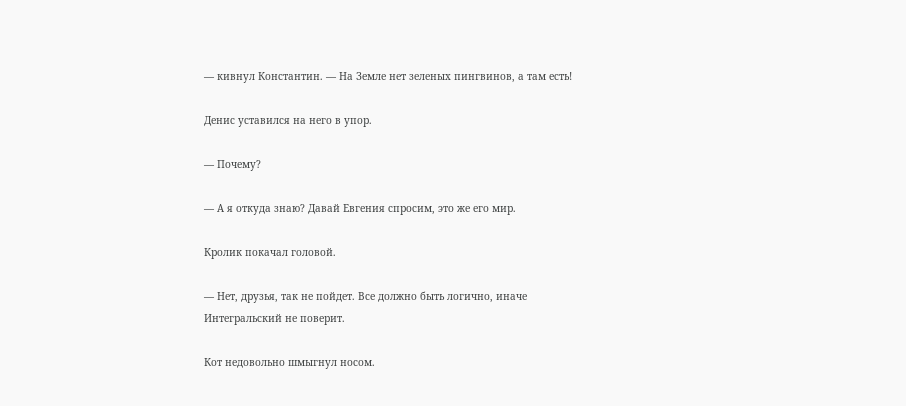— кивнул Константин. — На Земле нет зеленых пингвинов, а там есть!

Денис уставился на него в упор.

— Почему?

— А я откуда знаю? Давай Евгения спросим, это же его мир.

Кролик покачал головой.

— Нет, друзья, так не пойдет. Все должно быть логично, иначе Интегральский не поверит.

Кот недовольно шмыгнул носом.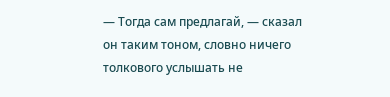— Тогда сам предлагай, — сказал он таким тоном, словно ничего толкового услышать не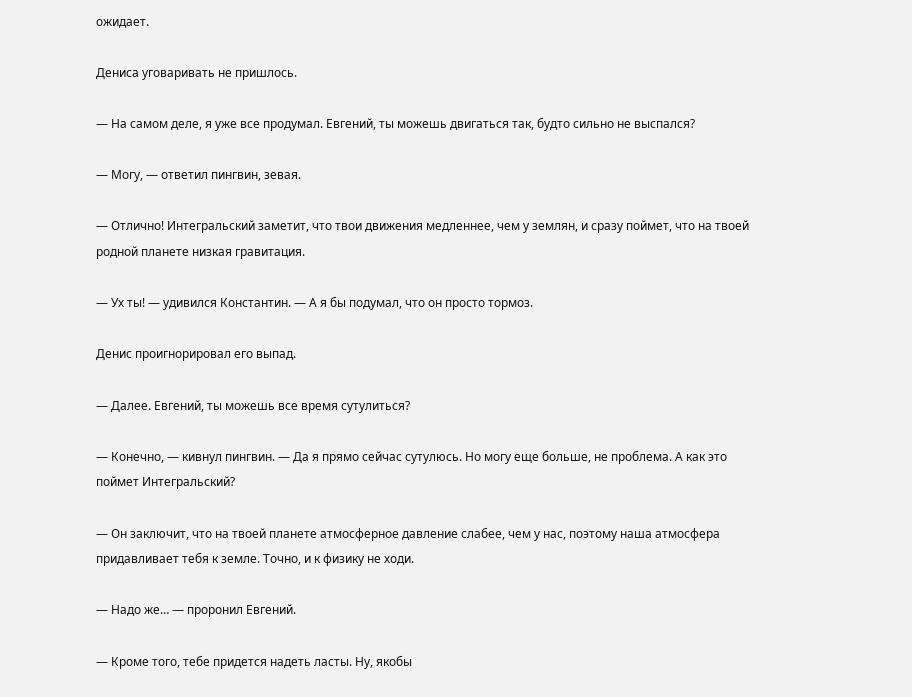ожидает.

Дениса уговаривать не пришлось.

— На самом деле, я уже все продумал. Евгений, ты можешь двигаться так, будто сильно не выспался?

— Могу, — ответил пингвин, зевая.

— Отлично! Интегральский заметит, что твои движения медленнее, чем у землян, и сразу поймет, что на твоей родной планете низкая гравитация.

— Ух ты! — удивился Константин. — А я бы подумал, что он просто тормоз.

Денис проигнорировал его выпад.

— Далее. Евгений, ты можешь все время сутулиться?

— Конечно, — кивнул пингвин. — Да я прямо сейчас сутулюсь. Но могу еще больше, не проблема. А как это поймет Интегральский?

— Он заключит, что на твоей планете атмосферное давление слабее, чем у нас, поэтому наша атмосфера придавливает тебя к земле. Точно, и к физику не ходи.

— Надо же… — проронил Евгений.

— Кроме того, тебе придется надеть ласты. Ну, якобы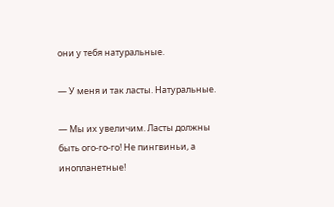они у тебя натуральные.

— У меня и так ласты. Натуральные.

— Мы их увеличим. Ласты должны быть ого-го-го! Не пингвиньи, а инопланетные!